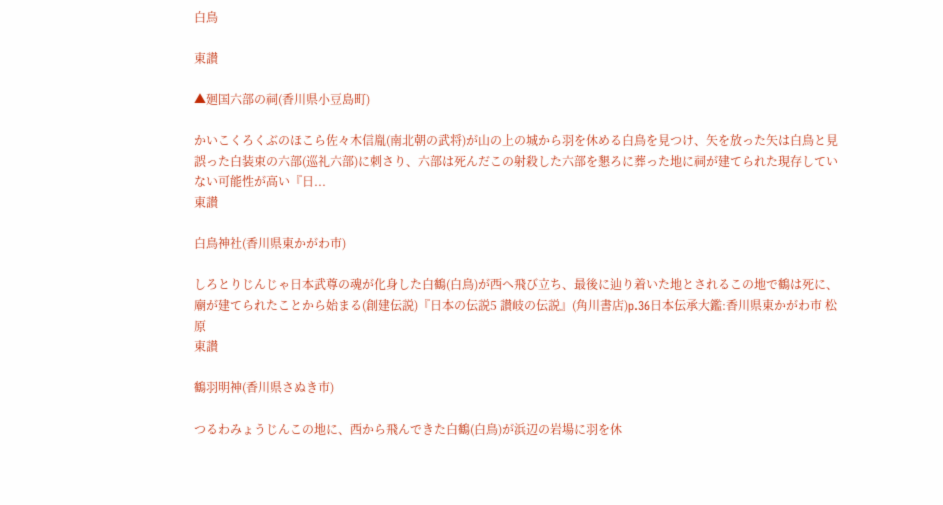白鳥

東讃

▲廻国六部の祠(香川県小豆島町)

かいこくろくぶのほこら佐々木信胤(南北朝の武将)が山の上の城から羽を休める白鳥を見つけ、矢を放った矢は白鳥と見誤った白装束の六部(巡礼六部)に刺さり、六部は死んだこの射殺した六部を懇ろに葬った地に祠が建てられた現存していない可能性が高い『日...
東讃

白鳥神社(香川県東かがわ市)

しろとりじんじゃ日本武尊の魂が化身した白鶴(白鳥)が西へ飛び立ち、最後に辿り着いた地とされるこの地で鶴は死に、廟が建てられたことから始まる(創建伝説)『日本の伝説5 讃岐の伝説』(角川書店)p.36日本伝承大鑑:香川県東かがわ市 松原
東讃

鶴羽明神(香川県さぬき市)

つるわみょうじんこの地に、西から飛んできた白鶴(白鳥)が浜辺の岩場に羽を休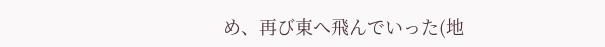め、再び東へ飛んでいった(地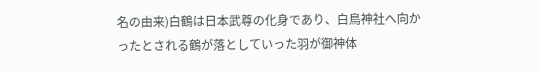名の由来)白鶴は日本武尊の化身であり、白鳥神社へ向かったとされる鶴が落としていった羽が御神体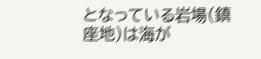となっている岩場(鎮座地)は海が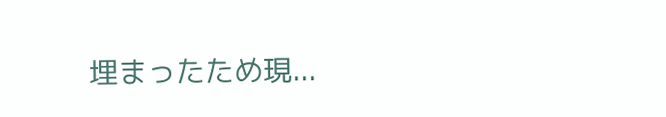埋まったため現...